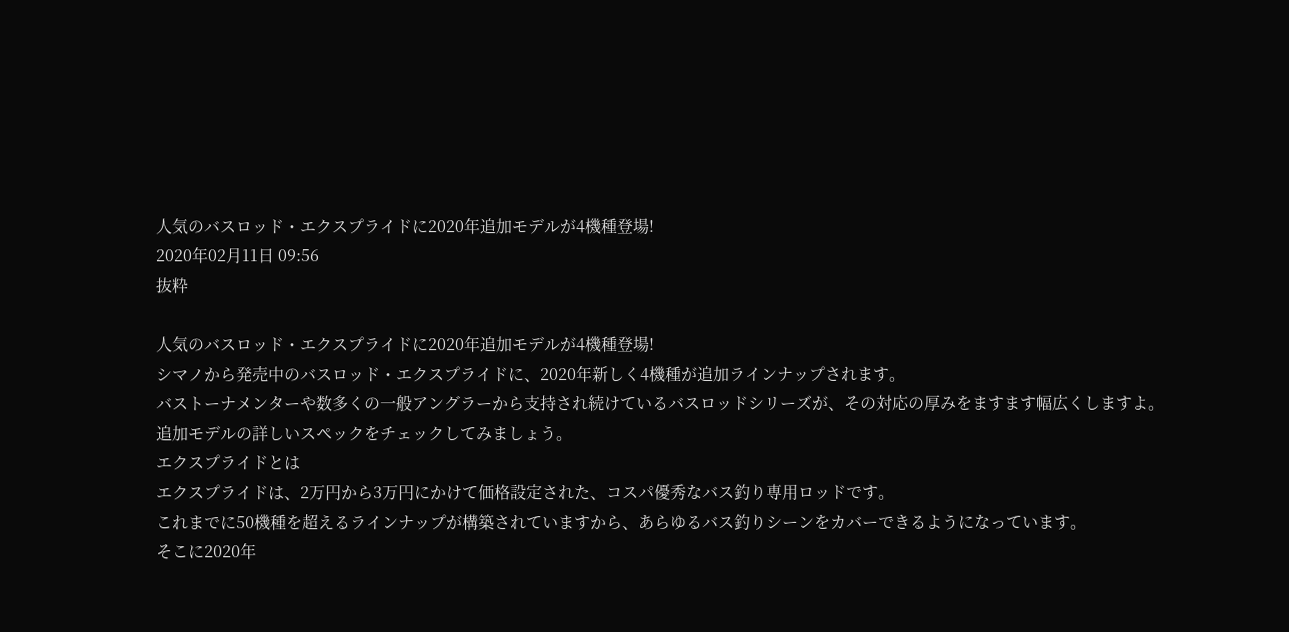人気のバスロッド・エクスプライドに2020年追加モデルが4機種登場!
2020年02月11日 09:56
抜粋

人気のバスロッド・エクスプライドに2020年追加モデルが4機種登場!
シマノから発売中のバスロッド・エクスプライドに、2020年新しく4機種が追加ラインナップされます。
バストーナメンターや数多くの一般アングラーから支持され続けているバスロッドシリーズが、その対応の厚みをますます幅広くしますよ。
追加モデルの詳しいスペックをチェックしてみましょう。
エクスプライドとは
エクスプライドは、2万円から3万円にかけて価格設定された、コスパ優秀なバス釣り専用ロッドです。
これまでに50機種を超えるラインナップが構築されていますから、あらゆるバス釣りシーンをカバーできるようになっています。
そこに2020年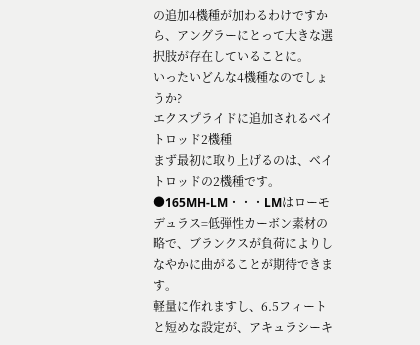の追加4機種が加わるわけですから、アングラーにとって大きな選択肢が存在していることに。
いったいどんな4機種なのでしょうか?
エクスプライドに追加されるベイトロッド2機種
まず最初に取り上げるのは、ベイトロッドの2機種です。
●165MH-LM・・・LMはローモデュラス=低弾性カーボン素材の略で、ブランクスが負荷によりしなやかに曲がることが期待できます。
軽量に作れますし、6.5フィートと短めな設定が、アキュラシーキ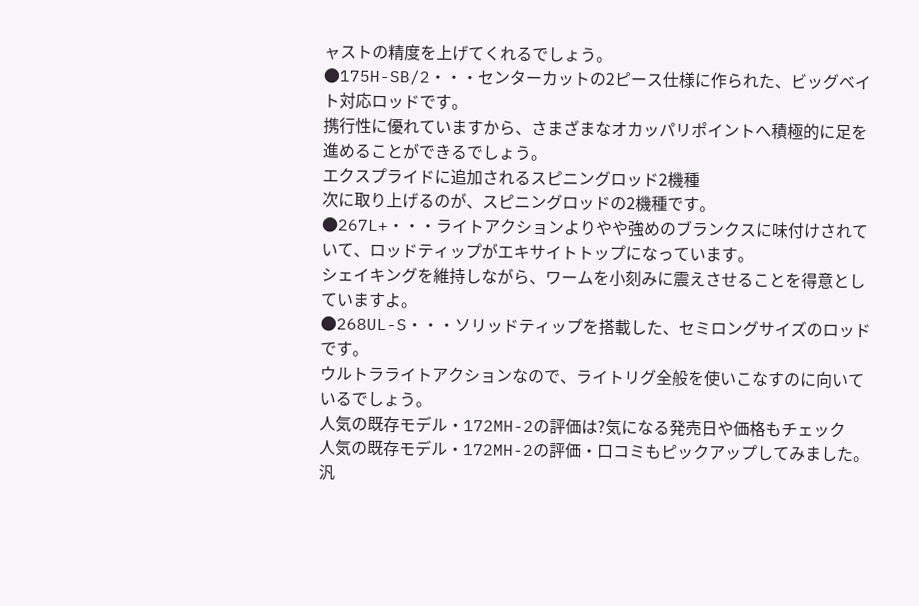ャストの精度を上げてくれるでしょう。
●175H-SB/2・・・センターカットの2ピース仕様に作られた、ビッグベイト対応ロッドです。
携行性に優れていますから、さまざまなオカッパリポイントへ積極的に足を進めることができるでしょう。
エクスプライドに追加されるスピニングロッド2機種
次に取り上げるのが、スピニングロッドの2機種です。
●267L+・・・ライトアクションよりやや強めのブランクスに味付けされていて、ロッドティップがエキサイトトップになっています。
シェイキングを維持しながら、ワームを小刻みに震えさせることを得意としていますよ。
●268UL-S・・・ソリッドティップを搭載した、セミロングサイズのロッドです。
ウルトラライトアクションなので、ライトリグ全般を使いこなすのに向いているでしょう。
人気の既存モデル・172MH-2の評価は?気になる発売日や価格もチェック
人気の既存モデル・172MH-2の評価・口コミもピックアップしてみました。
汎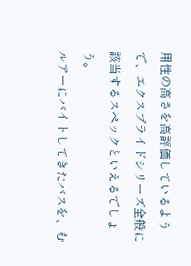用性の高さを高評価しているようで、エクスプライドシリーズ全般に該当するスペックといえるでしょう。
ルアーにバイトしてきたバスを、む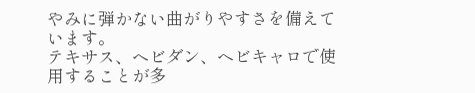やみに弾かない曲がりやすさを備えています。
テキサス、ヘビダン、ヘビキャロで使用することが多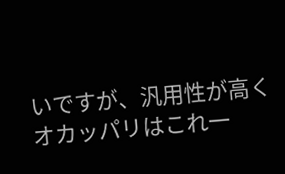いですが、汎用性が高くオカッパリはこれ一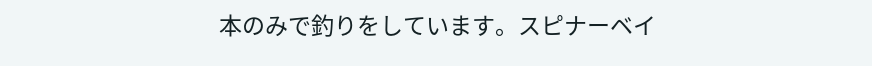本のみで釣りをしています。スピナーベイ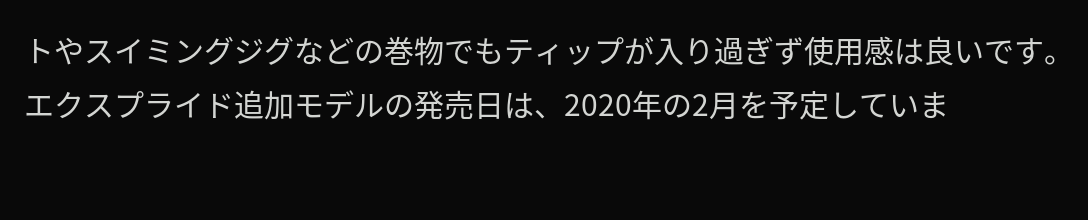トやスイミングジグなどの巻物でもティップが入り過ぎず使用感は良いです。
エクスプライド追加モデルの発売日は、2020年の2月を予定していま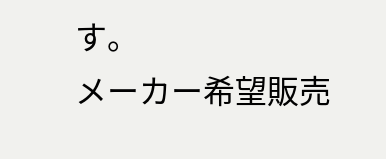す。
メーカー希望販売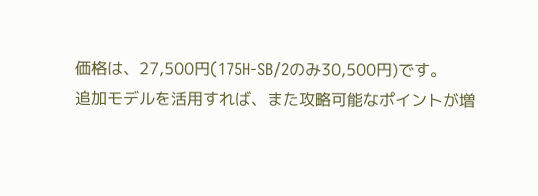価格は、27,500円(175H-SB/2のみ30,500円)です。
追加モデルを活用すれば、また攻略可能なポイントが増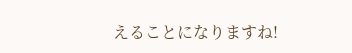えることになりますね!